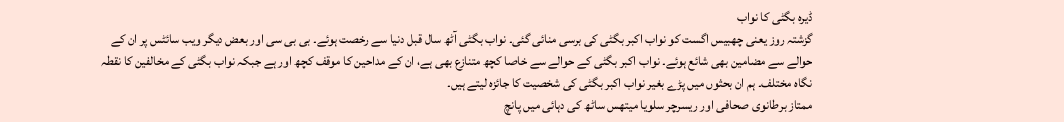ڈیرہ بگٹی کا نواب
گزشتہ روز یعنی چھبیس اگست کو نواب اکبر بگٹی کی برسی منائی گئی۔ نواب بگٹی آٹھ سال قبل دنیا سے رخصت ہوئے۔ بی بی سی اور بعض دیگر ویب سائٹس پر ان کے حوالے سے مضامین بھی شائع ہوئے۔ نواب اکبر بگٹی کے حوالے سے خاصا کچھ متنازع بھی ہے، ان کے مداحین کا موقف کچھ اور ہے جبکہ نواب بگٹی کے مخالفین کا نقطہ نگاہ مختلف۔ ہم ان بحثوں میں پڑے بغیر نواب اکبر بگٹی کی شخصیت کا جائزہ لیتے ہیں۔
ممتاز برطانوی صحافی اور ریسرچر سلویا میتھس ساٹھ کی دہائی میں پانچ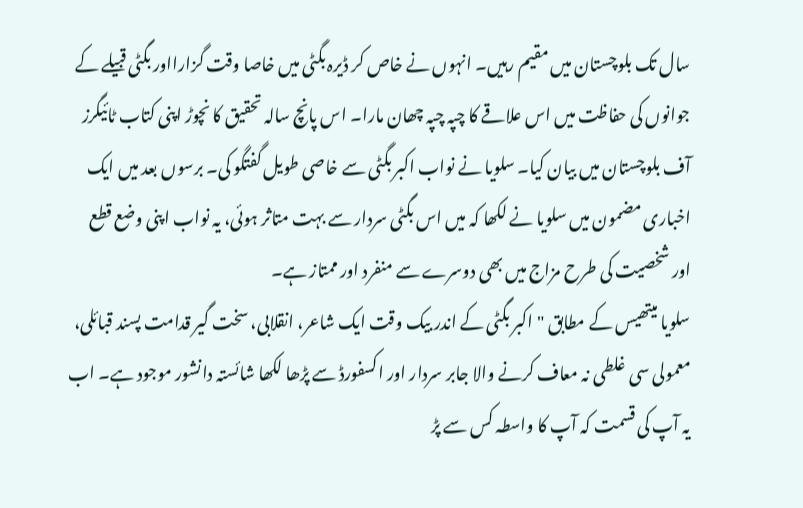سال تک بلوچستان میں مقیم رہیں۔ انہوں نے خاص کر ڈیرہ بگٹی میں خاصا وقت گزارااور بگٹی قبیلے کے جوانوں کی حفاظت میں اس علاقے کا چپہ چپہ چھان مارا۔ اس پانچ سالہ تحقیق کا نچوڑ اپنی کتاب ٹائیگرز آف بلوچستان میں بیان کیا۔ سلویا نے نواب اکبر بگٹی سے خاصی طویل گفتگو کی۔ برسوں بعد میں ایک اخباری مضمون میں سلویا نے لکھا کہ میں اس بگٹی سردار سے بہت متاثر ہوئی، یہ نواب اپنی وضع قطع اور شخصیت کی طرح مزاج میں بھی دوسرے سے منفرد اور ممتاز ہے۔
سلویا میتھیس کے مطابق "اکبر بگٹی کے اندر بیک وقت ایک شاعر، انقلابی، سخت گیر قدامت پسند قبائلی، معمولی سی غلطی نہ معاف کرنے والا جابر سردار اور اکسفورڈ سے پڑھا لکھا شائستہ دانشور موجود ہے۔ اب یہ آپ کی قسمت کہ آپ کا واسطہ کس سے پڑ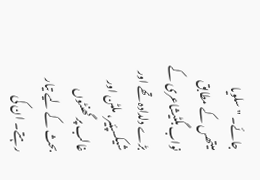جائے۔ " سلویا میتھس کے مطابق نواب بگٹیشاعری کے بڑے دلدادہ تھے اور شیکسپئیر، ملٹن اور غالب پر گھنٹوں بحث کے لیے تیار رہتے۔ ان کی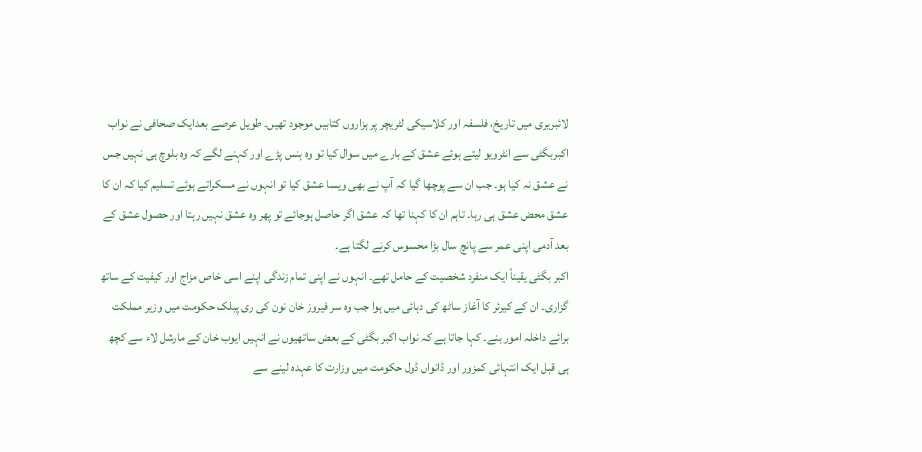لائبریری میں تاریخ، فلسفہ اور کلاسیکی لٹریچر پر ہزاروں کتابیں موجود تھیں۔ طویل عرصے بعدایک صحافی نے نواب اکبربگٹی سے انٹرویو لیتے ہوئے عشق کے بارے میں سوال کیا تو وہ ہنس پڑے اور کہنے لگے کہ وہ بلوچ ہی نہیں جس نے عشق نہ کیا ہو۔ جب ان سے پوچھا گیا کہ آپ نے بھی ویسا عشق کیا تو انہوں نے مسکراتے ہوئے تسلیم کیا کہ ان کا عشق محض عشق ہی رہا۔ تاہم ان کا کہنا تھا کہ عشق اگر حاصل ہوجائے تو پھر وہ عشق نہیں رہتا اور حصول عشق کے بعد آدمی اپنی عمر سے پانچ سال بڑا محسوس کرنے لگتا ہے۔
اکبر بگٹی یقیناً ایک منفرد شخصیت کے حامل تھے۔ انہوں نے اپنی تمام زندگی اپنے اسی خاص مزاج اور کیفیت کے ساتھ گزاری۔ ان کے کیرئر کا آغاز ساٹھ کی دہائی میں ہوا جب وہ سر فیروز خان نون کی ری پبلک حکومت میں وزیر مملکت برائے داخلہ امور بنے۔ کہا جاتا ہے کہ نواب اکبر بگٹی کے بعض ساتھیوں نے انہیں ایوب خان کے مارشل لاء سے کچھ ہی قبل ایک انتہائی کمزور اور ڈانواں ڈول حکومت میں وزارت کا عہدہ لینے سے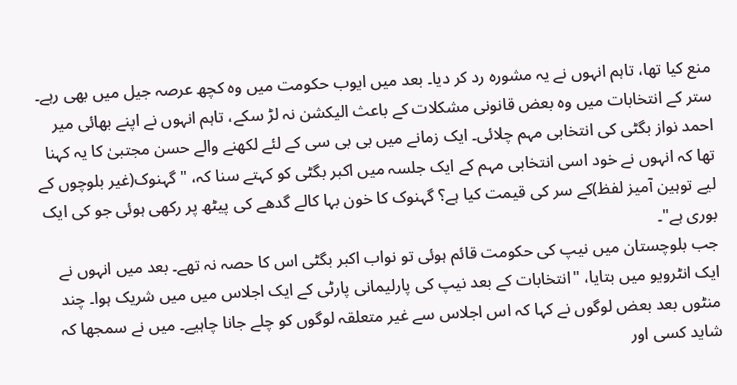منع کیا تھا، تاہم انہوں نے یہ مشورہ رد کر دیا۔ بعد میں ایوب حکومت میں وہ کچھ عرصہ جیل میں بھی رہے۔
ستر کے انتخابات میں وہ بعض قانونی مشکلات کے باعث الیکشن نہ لڑ سکے، تاہم انہوں نے اپنے بھائی میر احمد نواز بگٹی کی انتخابی مہم چلائی۔ ایک زمانے میں بی بی سی کے لئے لکھنے والے حسن مجتبیٰ کا یہ کہنا تھا کہ انہوں نے خود اسی انتخابی مہم کے ایک جلسہ میں اکبر بگٹی کو کہتے سنا کہ، "گہنوک(غیر بلوچوں کے لیے توہین آمیز لفظ)کے سر کی قیمت کیا ہے؟ گہنوک کا خون بہا کالے گدھے کی پیٹھ پر رکھی ہوئی جو کی ایک بوری ہے"۔
جب بلوچستان میں نیپ کی حکومت قائم ہوئی تو نواب اکبر بگٹی اس کا حصہ نہ تھے۔ بعد میں انہوں نے ایک انٹرویو میں بتایا، "انتخابات کے بعد نیپ کی پارلیمانی پارٹی کے ایک اجلاس میں میں شریک ہوا۔ چند منٹوں بعد بعض لوگوں نے کہا کہ اس اجلاس سے غیر متعلقہ لوگوں کو چلے جانا چاہیے۔ میں نے سمجھا کہ شاید کسی اور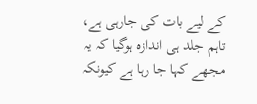کے لیے بات کی جارہی ہے، تاہم جلد ہی اندازہ ہوگیا کہ یہ مجھے کہا جا رہا ہے کیونکہ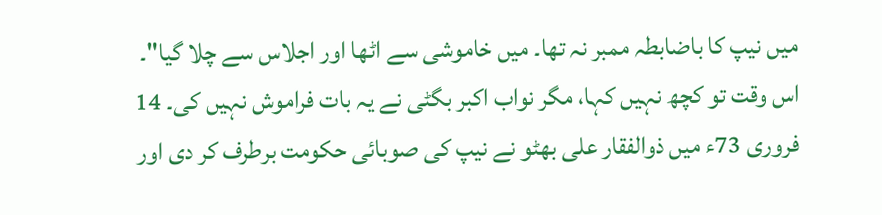میں نیپ کا باضابطہ ممبر نہ تھا۔ میں خاموشی سے اٹھا اور اجلاس سے چلا گیا"۔
اس وقت تو کچھ نہیں کہا، مگر نواب اکبر بگٹی نے یہ بات فراموش نہیں کی۔ 14 فروری 73ء میں ذوالفقار علی بھٹو نے نیپ کی صوبائی حکومت برطرف کر دی اور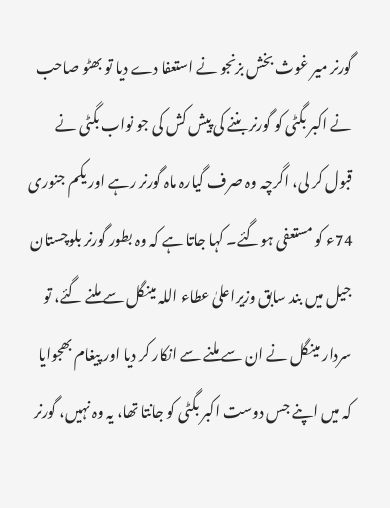گورنر میر غوث بخش بزنجو نے استعفا دے دیا تو بھٹو صاحب نے اکبر بگٹی کو گورنر بننے کی پیش کش کی جو نواب بگٹی نے قبول کر لی، اگرچہ وہ صرف گیارہ ماہ گورنر رہے اور یکم جنوری 74ء کو مستعفی ہوگئے۔ کہا جاتا ہے کہ وہ بطور گورنر بلوچستان جیل میں بند سابق وزیراعلیٰ عطاء اللہ مینگل سے ملنے گئے، تو سردار مینگل نے ان سے ملنے سے انکار کر دیا اور پیغام بھجوایا کہ میں اپنے جس دوست اکبر بگٹی کو جانتا تھا، یہ وہ نہیں، گورنر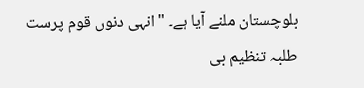بلوچستان ملنے آیا ہے۔ "انہی دنوں قوم پرست طلبہ تنظیم بی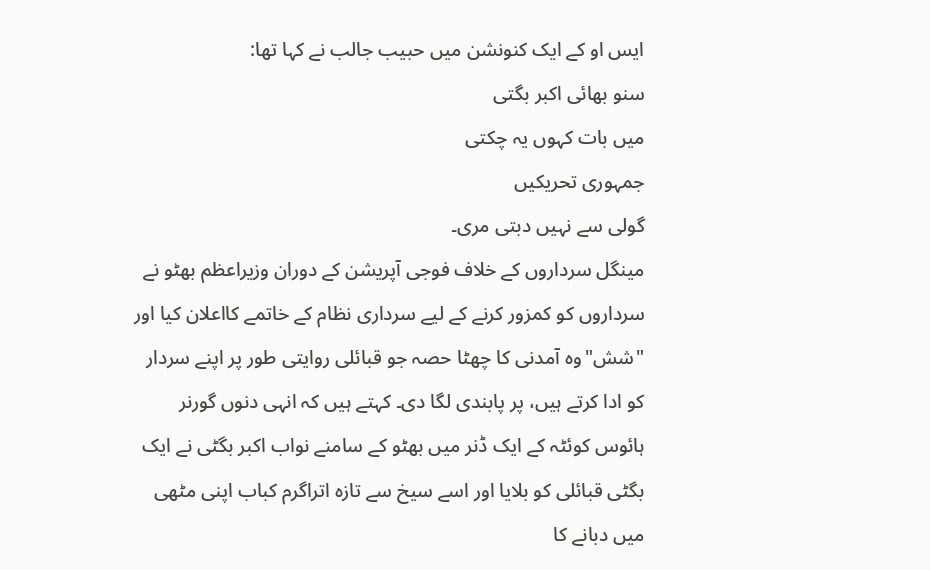ایس او کے ایک کنونشن میں حبیب جالب نے کہا تھا:
سنو بھائی اکبر بگتی
میں بات کہوں یہ چکتی
جمہوری تحریکیں
گولی سے نہیں دبتی مری۔
مینگل سرداروں کے خلاف فوجی آپریشن کے دوران وزیراعظم بھٹو نے سرداروں کو کمزور کرنے کے لیے سرداری نظام کے خاتمے کااعلان کیا اور "شش"وہ آمدنی کا چھٹا حصہ جو قبائلی روایتی طور پر اپنے سردار کو ادا کرتے ہیں، پر پابندی لگا دی۔ کہتے ہیں کہ انہی دنوں گورنر ہائوس کوئٹہ کے ایک ڈنر میں بھٹو کے سامنے نواب اکبر بگٹی نے ایک بگٹی قبائلی کو بلایا اور اسے سیخ سے تازہ اتراگرم کباب اپنی مٹھی میں دبانے کا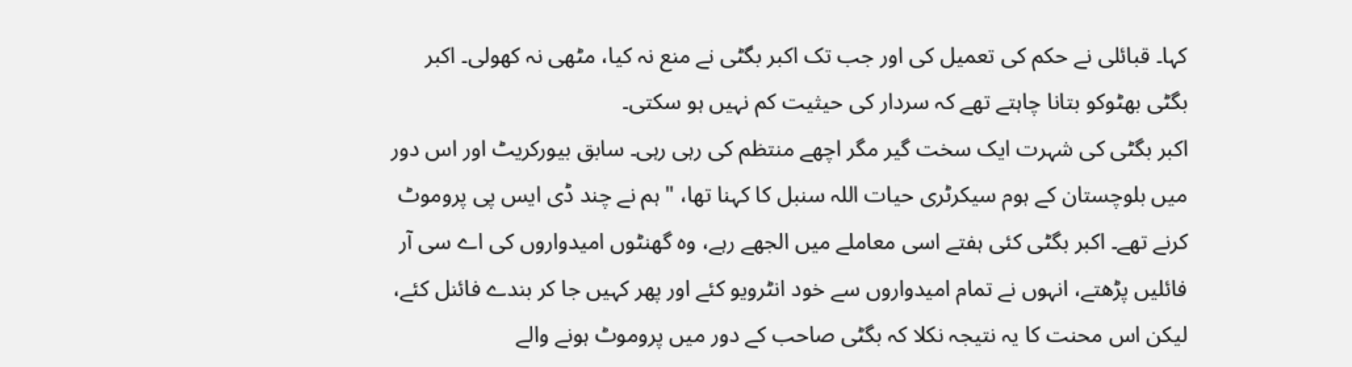کہا۔ قبائلی نے حکم کی تعمیل کی اور جب تک اکبر بگٹی نے منع نہ کیا، مٹھی نہ کھولی۔ اکبر بگٹی بھٹوکو بتانا چاہتے تھے کہ سردار کی حیثیت کم نہیں ہو سکتی۔
اکبر بگٹی کی شہرت ایک سخت گیر مگر اچھے منتظم کی رہی رہی۔ سابق بیورکریٹ اور اس دور میں بلوچستان کے ہوم سیکرٹری حیات اللہ سنبل کا کہنا تھا، " ہم نے چند ڈی ایس پی پروموٹ کرنے تھے۔ اکبر بگٹی کئی ہفتے اسی معاملے میں الجھے رہے، وہ گھنٹوں امیدواروں کی اے سی آر فائلیں پڑھتے، انہوں نے تمام امیدواروں سے خود انٹرویو کئے اور پھر کہیں جا کر بندے فائنل کئے، لیکن اس محنت کا یہ نتیجہ نکلا کہ بگٹی صاحب کے دور میں پروموٹ ہونے والے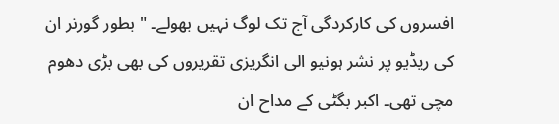افسروں کی کارکردگی آج تک لوگ نہیں بھولے۔ " بطور گورنر ان کی ریڈیو پر نشر ہونیو الی انگریزی تقریروں کی بھی بڑی دھوم مچی تھی۔ اکبر بگٹی کے مداح ان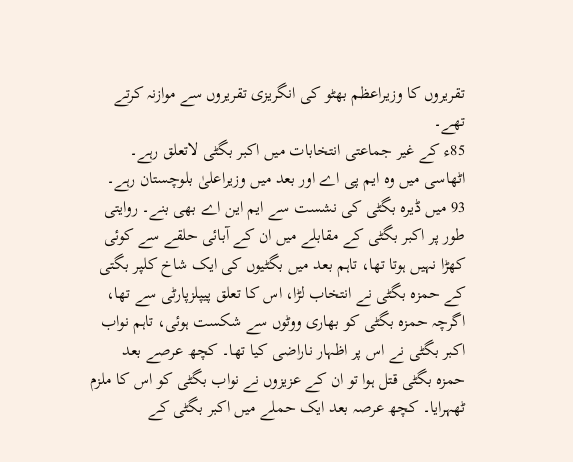تقریروں کا وزیراعظم بھٹو کی انگریزی تقریروں سے موازنہ کرتے تھے۔
85ء کے غیر جماعتی انتخابات میں اکبر بگٹی لاتعلق رہے۔ اٹھاسی میں وہ ایم پی اے اور بعد میں وزیراعلیٰ بلوچستان رہے۔ 93 میں ڈیرہ بگٹی کی نشست سے ایم این اے بھی بنے۔ روایتی طور پر اکبر بگٹی کے مقابلے میں ان کے آبائی حلقے سے کوئی کھڑا نہیں ہوتا تھا، تاہم بعد میں بگٹیوں کی ایک شاخ کلپر بگتی کے حمزہ بگٹی نے انتخاب لڑا، اس کا تعلق پیپلزپارٹی سے تھا، اگرچہ حمزہ بگٹی کو بھاری ووٹوں سے شکست ہوئی، تاہم نواب اکبر بگٹی نے اس پر اظہار ناراضی کیا تھا۔ کچھ عرصے بعد حمزہ بگٹی قتل ہوا تو ان کے عزیزوں نے نواب بگٹی کو اس کا ملزم ٹھہرایا۔ کچھ عرصہ بعد ایک حملے میں اکبر بگٹی کے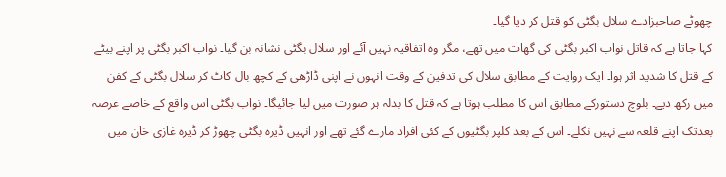چھوٹے صاحبزادے سلال بگٹی کو قتل کر دیا گیا۔
کہا جاتا ہے کہ قاتل نواب اکبر بگٹی کی گھات میں تھے، مگر وہ اتفاقیہ نہیں آئے اور سلال بگٹی نشانہ بن گیا۔ نواب اکبر بگٹی پر اپنے بیٹے کے قتل کا شدید اثر ہوا۔ ایک روایت کے مطابق سلال کی تدفین کے وقت انہوں نے اپنی ڈاڑھی کے کچھ بال کاٹ کر سلال بگٹی کے کفن میں رکھ دیے۔ بلوچ دستورکے مطابق اس کا مطلب ہوتا ہے کہ قتل کا بدلہ ہر صورت میں لیا جائیگا۔ نواب بگٹی اس واقع کے خاصے عرصہ بعدتک اپنے قلعہ سے نہیں نکلے۔ اس کے بعد کلپر بگٹیوں کے کئی افراد مارے گئے تھے اور انہیں ڈیرہ بگٹی چھوڑ کر ڈیرہ غازی خان میں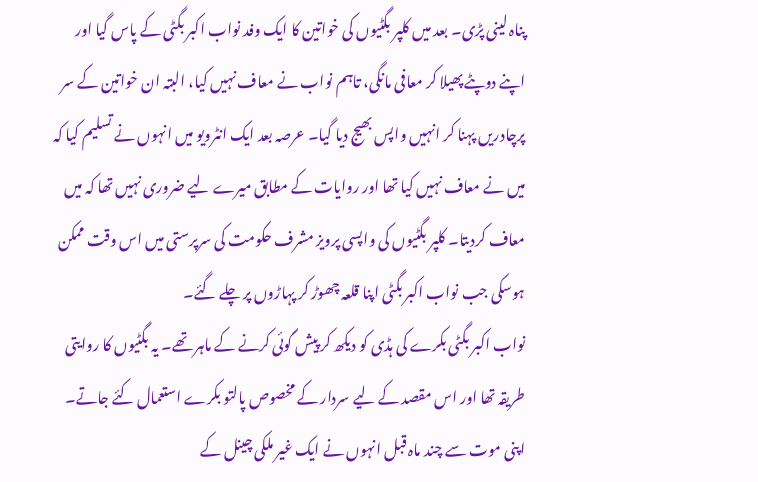پناہ لینی پڑی۔ بعد میں کلپر بگٹیوں کی خواتین کا ایک وفد نواب اکبر بگٹی کے پاس گیا اور اپنے دوپٹے پھیلا کر معافی مانگی، تاہم نواب نے معاف نہیں کیا، البتہ ان خواتین کے سر پرچادریں پہنا کر انہیں واپس بھیج دیا گیا۔ عرصہ بعد ایک انٹرویو میں انہوں نے تسلیم کیا کہ میں نے معاف نہیں کیا تھا اور روایات کے مطابق میرے لیے ضروری نہیں تھا کہ میں معاف کردیتا۔ کلپر بگٹیوں کی واپسی پرویز مشرف حکومت کی سرپرستی میں اس وقت ممکن ہوسکی جب نواب اکبر بگٹی اپنا قلعہ چھوڑ کر پہاڑوں پر چلے گئے۔
نواب اکبر بگٹی بکرے کی ہڈی کو دیکھ کر پیش گوئی کرنے کے ماہر تھے۔ یہ بگٹیوں کا روایتی طریقہ تھا اور اس مقصد کے لیے سردار کے مخصوص پالتو بکرے استعمال کئے جاتے۔ اپنی موت سے چند ماہ قبل انہوں نے ایک غیر ملکی چینل کے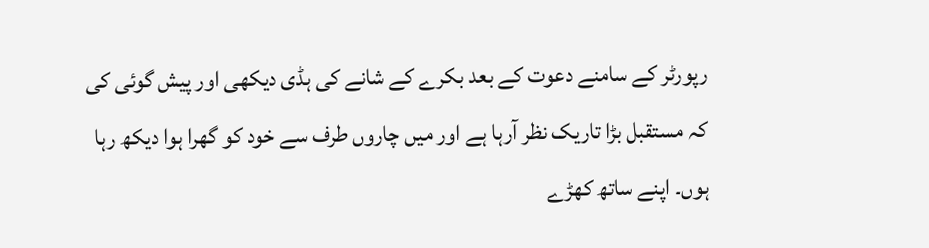رپورٹر کے سامنے دعوت کے بعد بکرے کے شانے کی ہڈی دیکھی اور پیش گوئی کی کہ مستقبل بڑا تاریک نظر آرہا ہے اور میں چاروں طرف سے خود کو گھرا ہوا دیکھ رہا ہوں۔ اپنے ساتھ کھڑے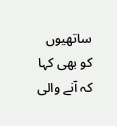ساتھیوں کو بھی کہا کہ آنے والی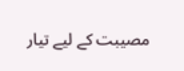مصیبت کے لیے تیار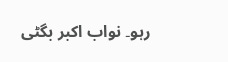رہو۔ نواب اکبر بگٹی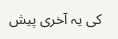کی یہ آخری پیش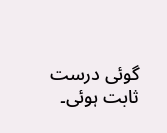گوئی درست ثابت ہوئی۔